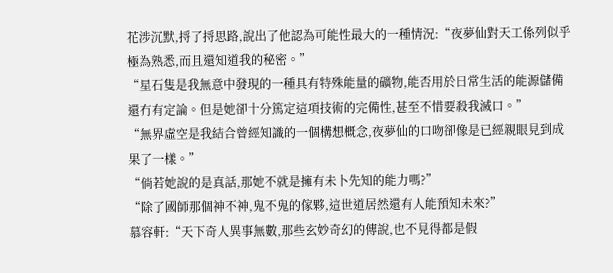花涉沉默,捋了捋思路,說出了他認為可能性最大的一種情況:“夜夢仙對天工係列似乎極為熟悉,而且還知道我的秘密。”
“星石隻是我無意中發現的一種具有特殊能量的礦物,能否用於日常生活的能源儲備還冇有定論。但是她卻十分篤定這項技術的完備性,甚至不惜要殺我滅口。”
“無界虛空是我結合曾經知識的一個構想概念,夜夢仙的口吻卻像是已經親眼見到成果了一樣。”
“倘若她說的是真話,那她不就是擁有未卜先知的能力嗎?”
“除了國師那個神不神,鬼不鬼的傢夥,這世道居然還有人能預知未來?”
慕容軒:“天下奇人異事無數,那些玄妙奇幻的傳說,也不見得都是假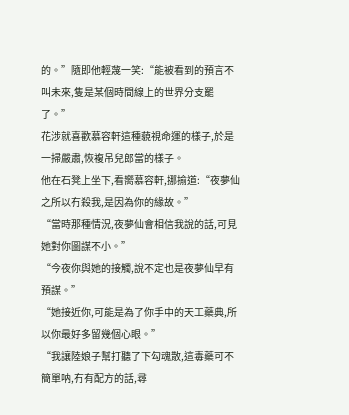的。”隨即他輕蔑一笑:“能被看到的預言不叫未來,隻是某個時間線上的世界分支罷了。”
花涉就喜歡慕容軒這種藐視命運的樣子,於是一掃嚴肅,恢複吊兒郎當的樣子。
他在石凳上坐下,看嚮慕容軒,挪揄道:“夜夢仙之所以冇殺我,是因為你的緣故。”
“當時那種情況,夜夢仙會相信我說的話,可見她對你圖謀不小。”
“今夜你與她的接觸,說不定也是夜夢仙早有預謀。”
“她接近你,可能是為了你手中的天工藥典,所以你最好多留幾個心眼。”
“我讓陸娘子幫打聽了下勾魂散,這毒藥可不簡單呐,冇有配方的話,尋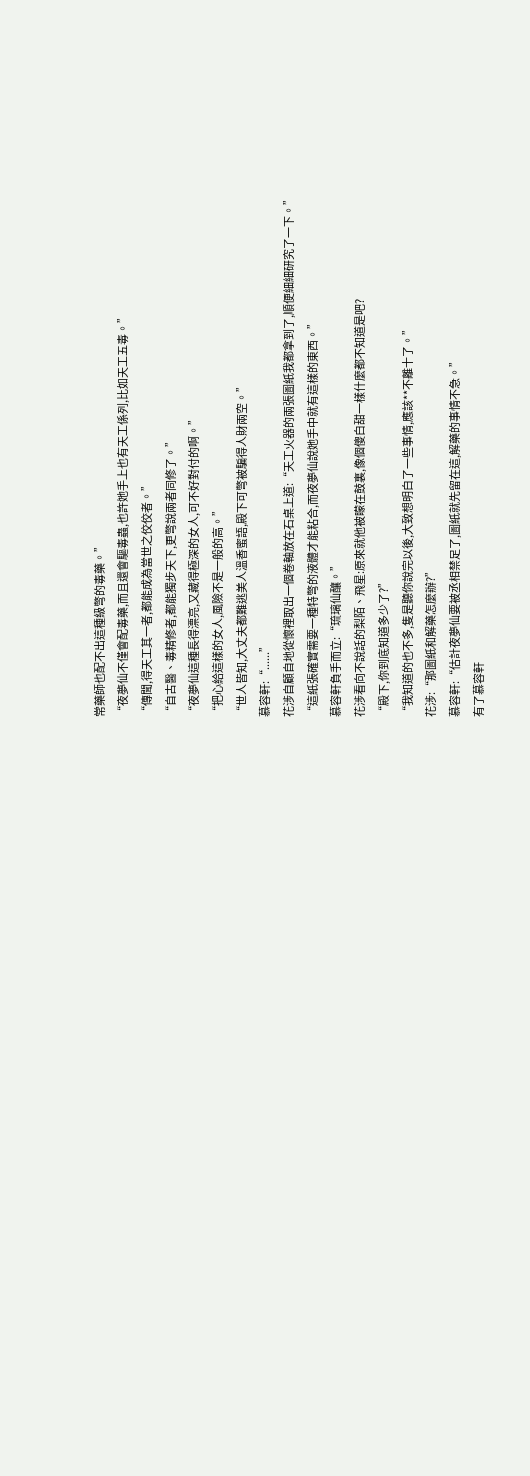常藥師也配不出這種級彆的毒藥。”
“夜夢仙不僅會配毒藥,而且還會驅毒蟲,也許她手上也有天工係列,比如天工五毒。”
“傳聞,得天工其一者,都能成為當世之佼佼者。”
“自古醫、毒精修者,都能獨步天下,更彆說兩者同修了。”
“夜夢仙這種長得漂亮,又藏得極深的女人,可不好對付的啊。”
“把心給這樣的女人,風險不是一般的高。”
“世人皆知,大丈夫都難逃美人溫香蜜語,殿下可彆被騙得人財兩空。”
慕容軒:“......”
花涉自顧自地從懷裡取出一個卷軸放在石桌上道:“天工火器的兩張圖紙我都拿到了,順便細細研究了一下。”
“這紙張確實需要一種特彆的液體才能粘合,而夜夢仙說她手中就有這樣的東西。”
慕容軒負手而立:“琉璃仙釀。”
花涉看向不說話的梨陌、飛星:原來就他被矇在鼓裏,像個傻白甜一樣什麼都不知道是吧?
“殿下,你到底知道多少了?”
“我知道的也不多,隻是聽你說完以後,大致想明白了一些事情,應該**不離十了。”
花涉:“那圖紙和解藥怎麼辦?”
慕容軒:“估計夜夢仙要被丞相禁足了,圖紙就先留在這,解藥的事情不急。”
有了慕容軒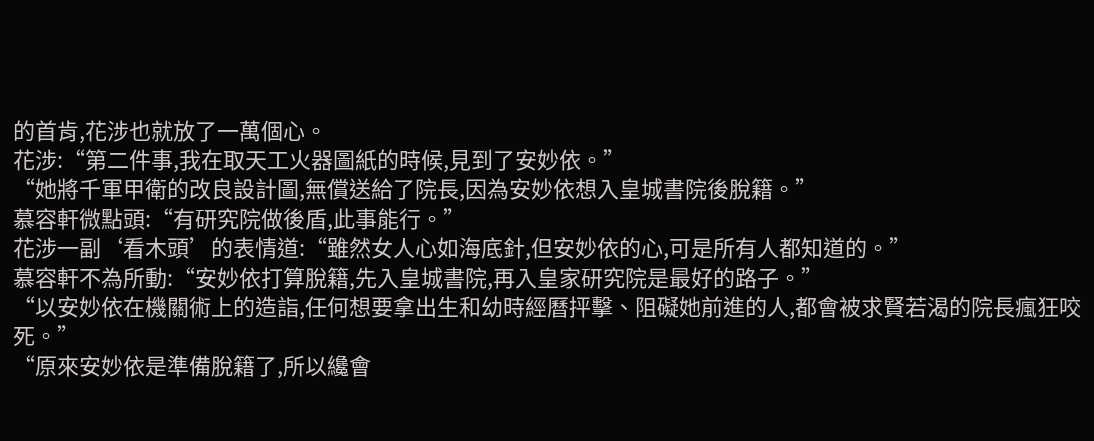的首肯,花涉也就放了一萬個心。
花涉:“第二件事,我在取天工火器圖紙的時候,見到了安妙依。”
“她將千軍甲衛的改良設計圖,無償送給了院長,因為安妙依想入皇城書院後脫籍。”
慕容軒微點頭:“有研究院做後盾,此事能行。”
花涉一副‘看木頭’的表情道:“雖然女人心如海底針,但安妙依的心,可是所有人都知道的。”
慕容軒不為所動:“安妙依打算脫籍,先入皇城書院,再入皇家研究院是最好的路子。”
“以安妙依在機關術上的造詣,任何想要拿出生和幼時經曆抨擊、阻礙她前進的人,都會被求賢若渴的院長瘋狂咬死。”
“原來安妙依是準備脫籍了,所以纔會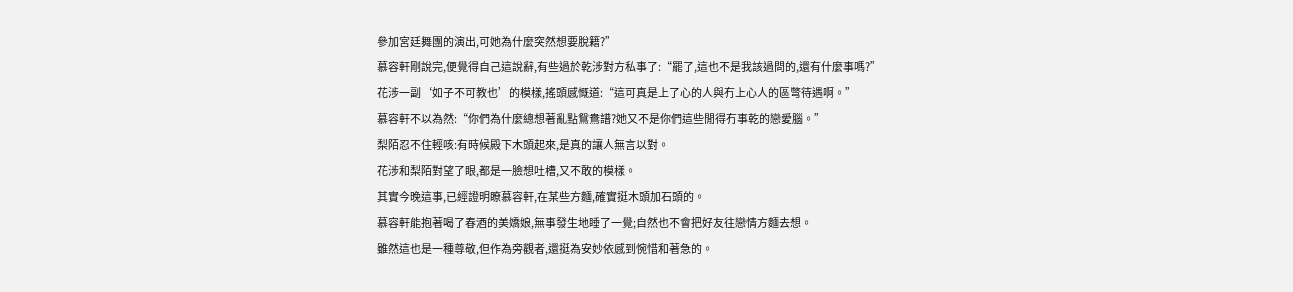參加宮廷舞團的演出,可她為什麼突然想要脫籍?”
慕容軒剛說完,便覺得自己這說辭,有些過於乾涉對方私事了:“罷了,這也不是我該過問的,還有什麼事嗎?”
花涉一副‘如子不可教也’的模樣,搖頭感慨道:“這可真是上了心的人與冇上心人的區彆待遇啊。”
慕容軒不以為然:“你們為什麼總想著亂點鴛鴦譜?她又不是你們這些閒得冇事乾的戀愛腦。”
梨陌忍不住輕咳:有時候殿下木頭起來,是真的讓人無言以對。
花涉和梨陌對望了眼,都是一臉想吐槽,又不敢的模樣。
其實今晚這事,已經證明瞭慕容軒,在某些方麵,確實挺木頭加石頭的。
慕容軒能抱著喝了春酒的美嬌娘,無事發生地睡了一覺;自然也不會把好友往戀情方麵去想。
雖然這也是一種尊敬,但作為旁觀者,還挺為安妙依感到惋惜和著急的。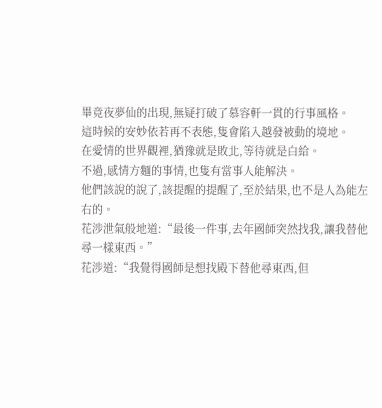畢竟夜夢仙的出現,無疑打破了慕容軒一貫的行事風格。
這時候的安妙依若再不表態,隻會陷入越發被動的境地。
在愛情的世界觀裡,猶豫就是敗北,等待就是白給。
不過,感情方麵的事情,也隻有當事人能解決。
他們該說的說了,該提醒的提醒了,至於結果,也不是人為能左右的。
花涉泄氣般地道:“最後一件事,去年國師突然找我,讓我替他尋一樣東西。”
花涉道:“我覺得國師是想找殿下替他尋東西,但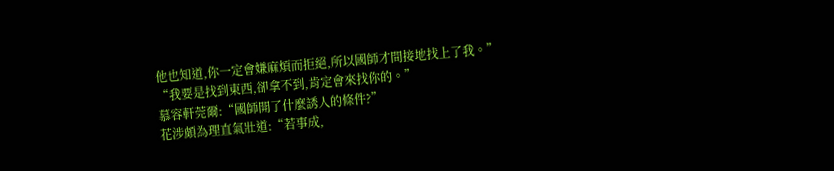他也知道,你一定會嫌麻煩而拒絕,所以國師才間接地找上了我。”
“我要是找到東西,卻拿不到,肯定會來找你的。”
慕容軒莞爾:“國師開了什麼誘人的條件?”
花涉頗為理直氣壯道:“若事成,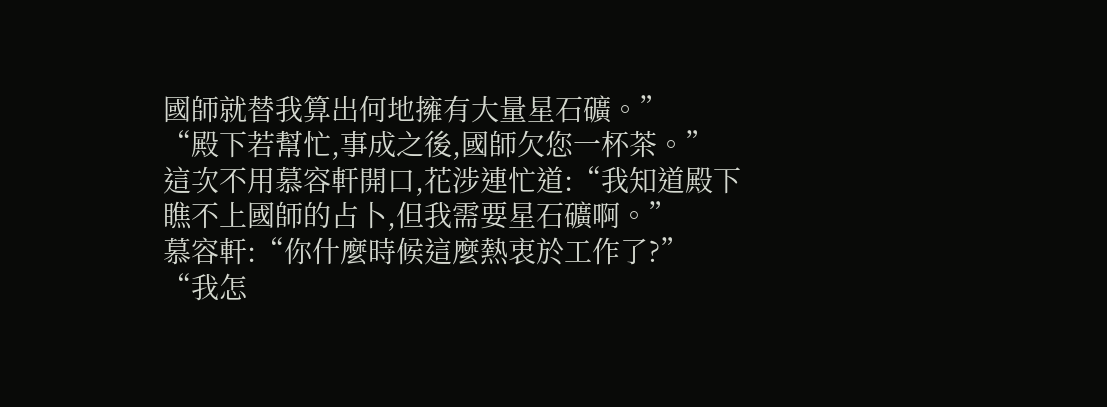國師就替我算出何地擁有大量星石礦。”
“殿下若幫忙,事成之後,國師欠您一杯茶。”
這次不用慕容軒開口,花涉連忙道:“我知道殿下瞧不上國師的占卜,但我需要星石礦啊。”
慕容軒:“你什麼時候這麼熱衷於工作了?”
“我怎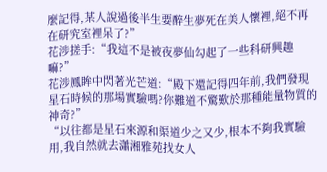麼記得,某人說過後半生要醉生夢死在美人懷裡,絕不再在研究室裡呆了?”
花涉搓手:“我這不是被夜夢仙勾起了一些科研興趣嘛?”
花涉鳳眸中閃著光芒道:“殿下還記得四年前,我們發現星石時候的那場實驗嗎?你難道不驚歎於那種能量物質的神奇?”
“以往都是星石來源和渠道少之又少,根本不夠我實驗用,我自然就去瀟湘雅苑找女人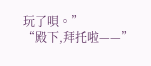玩了唄。”
“殿下,拜托啦——”